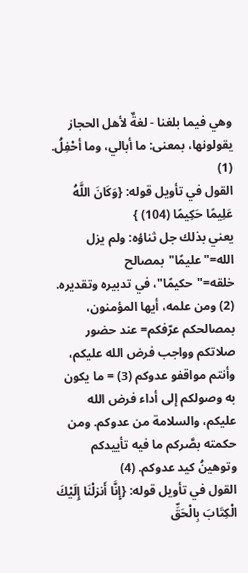وهي فيما بلغنا - لغةٌ لأهل الحجاز يقولونها، بمعنى: ما أبالي، وما أحْفِلُ. (1)
القول في تأويل قوله: {وَكَانَ اللَّهُ عَلِيمًا حَكِيمًا (104) }
يعني بذلك جل ثناؤه: ولم يزل الله="عليمًا"بمصالح خلقه="حكيمًا"، في تدبيره وتقديره. (2) ومن علمه، أيها المؤمنون، بمصالحكم عرّفكم= عند حضور صلاتكم وواجب فرض الله عليكم، وأنتم مواقفو عدوكم (3) = ما يكون به وصولكم إلى أداء فرض الله عليكم، والسلامة من عدوكم. ومن حكمته بصَّركم ما فيه تأييدكم وتوهينُ كيد عدوكم. (4)
القول في تأويل قوله: {إِنَّا أَنزلْنَا إِلَيْكَ الْكِتَابَ بِالْحَقِّ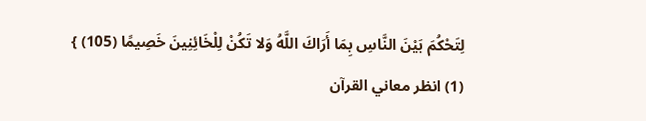لِتَحْكُمَ بَيْنَ النَّاسِ بِمَا أَرَاكَ اللَّهُ وَلا تَكُنْ لِلْخَائِنِينَ خَصِيمًا (105) }
(1) انظر معاني القرآن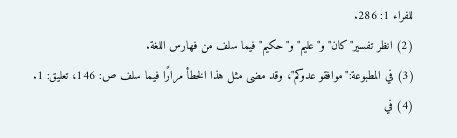للفراء 1: 286.
(2) انظر تفسير"كان"و"عليم"و"حكيم"فيما سلف من فهارس اللغة.
(3) في المطبوعة:"موافقو عدوكم"، وقد مضى مثل هذا الخطأ مرارًا فيما سلف ص: 146، تعليق: 1.
(4) في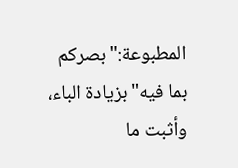المطبوعة:"بصركم بما فيه"بزيادة الباء، وأثبت ما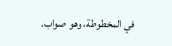في المخطوطة، وهو صواب.